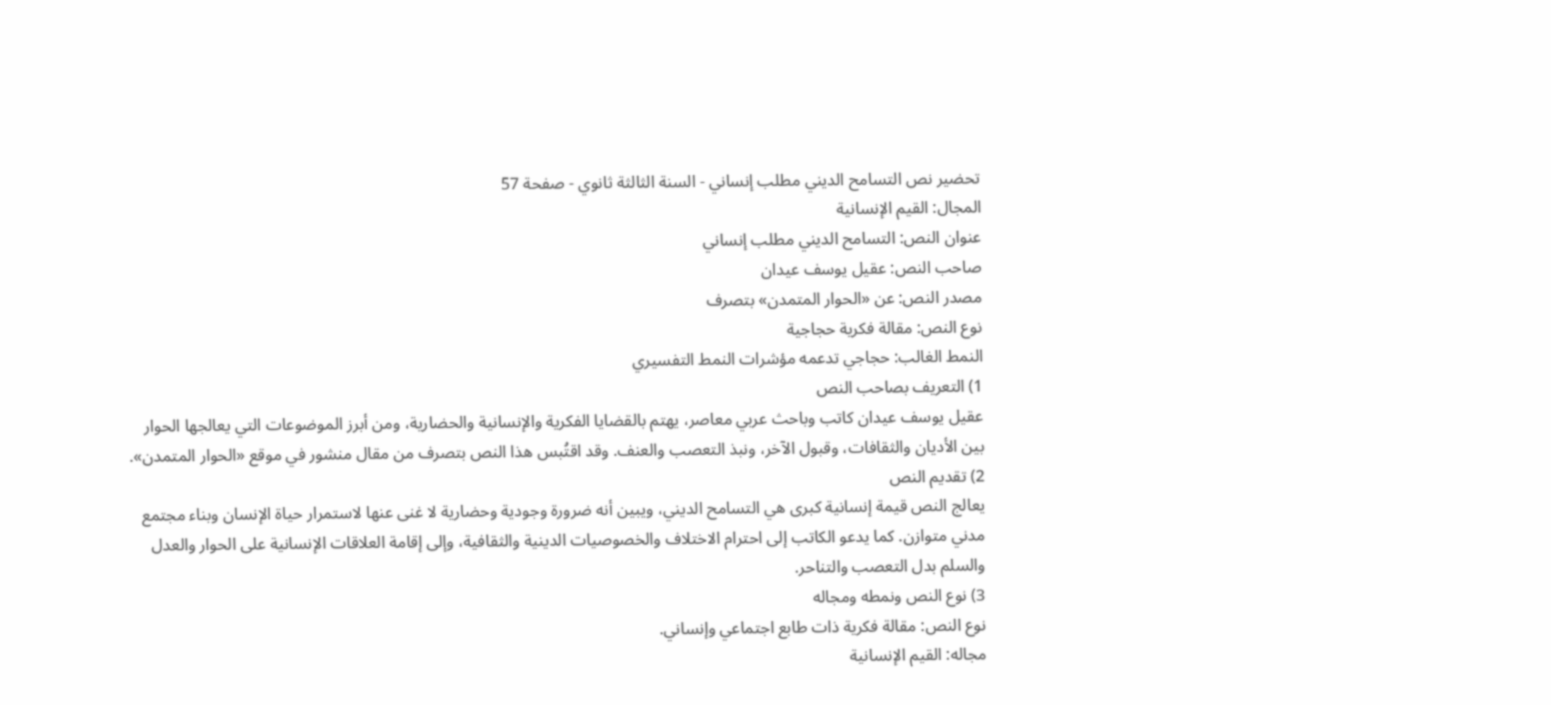تحضير نص التسامح الديني مطلب إنساني - السنة الثالثة ثانوي - صفحة 57
المجال: القيم الإنسانية
عنوان النص: التسامح الديني مطلب إنساني
صاحب النص: عقيل يوسف عيدان
مصدر النص: عن «الحوار المتمدن» بتصرف
نوع النص: مقالة فكرية حجاجية
النمط الغالب: حجاجي تدعمه مؤشرات النمط التفسيري
1) التعريف بصاحب النص
عقيل يوسف عيدان كاتب وباحث عربي معاصر، يهتم بالقضايا الفكرية والإنسانية والحضارية، ومن أبرز الموضوعات التي يعالجها الحوار بين الأديان والثقافات، وقبول الآخر، ونبذ التعصب والعنف. وقد اقتُبس هذا النص بتصرف من مقال منشور في موقع «الحوار المتمدن».
2) تقديم النص
يعالج النص قيمة إنسانية كبرى هي التسامح الديني، ويبين أنه ضرورة وجودية وحضارية لا غنى عنها لاستمرار حياة الإنسان وبناء مجتمع مدني متوازن. كما يدعو الكاتب إلى احترام الاختلاف والخصوصيات الدينية والثقافية، وإلى إقامة العلاقات الإنسانية على الحوار والعدل والسلم بدل التعصب والتناحر.
3) نوع النص ونمطه ومجاله
نوع النص: مقالة فكرية ذات طابع اجتماعي وإنساني.
مجاله: القيم الإنسانية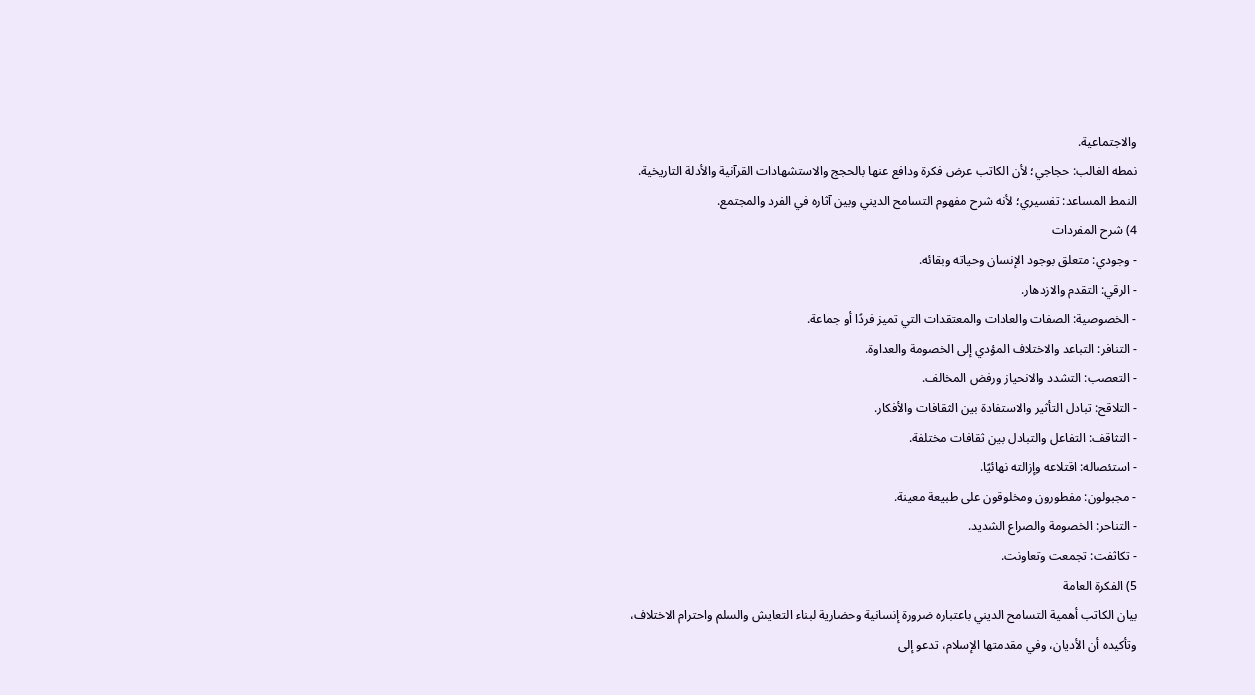والاجتماعية.
نمطه الغالب: حجاجي؛ لأن الكاتب عرض فكرة ودافع عنها بالحجج والاستشهادات القرآنية والأدلة التاريخية.
النمط المساعد: تفسيري؛ لأنه شرح مفهوم التسامح الديني وبين آثاره في الفرد والمجتمع.
4) شرح المفردات
- وجودي: متعلق بوجود الإنسان وحياته وبقائه.
- الرقي: التقدم والازدهار.
- الخصوصية: الصفات والعادات والمعتقدات التي تميز فردًا أو جماعة.
- التنافر: التباعد والاختلاف المؤدي إلى الخصومة والعداوة.
- التعصب: التشدد والانحياز ورفض المخالف.
- التلاقح: تبادل التأثير والاستفادة بين الثقافات والأفكار.
- التثاقف: التفاعل والتبادل بين ثقافات مختلفة.
- استئصاله: اقتلاعه وإزالته نهائيًا.
- مجبولون: مفطورون ومخلوقون على طبيعة معينة.
- التناحر: الخصومة والصراع الشديد.
- تكاثفت: تجمعت وتعاونت.
5) الفكرة العامة
بيان الكاتب أهمية التسامح الديني باعتباره ضرورة إنسانية وحضارية لبناء التعايش والسلم واحترام الاختلاف، وتأكيده أن الأديان، وفي مقدمتها الإسلام، تدعو إلى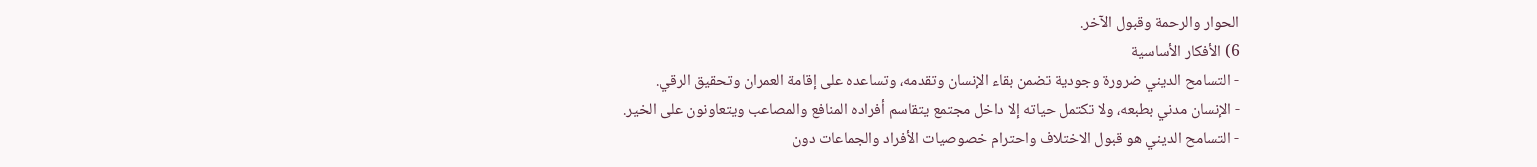الحوار والرحمة وقبول الآخر.
6) الأفكار الأساسية
- التسامح الديني ضرورة وجودية تضمن بقاء الإنسان وتقدمه، وتساعده على إقامة العمران وتحقيق الرقي.
- الإنسان مدني بطبعه، ولا تكتمل حياته إلا داخل مجتمع يتقاسم أفراده المنافع والمصاعب ويتعاونون على الخير.
- التسامح الديني هو قبول الاختلاف واحترام خصوصيات الأفراد والجماعات دون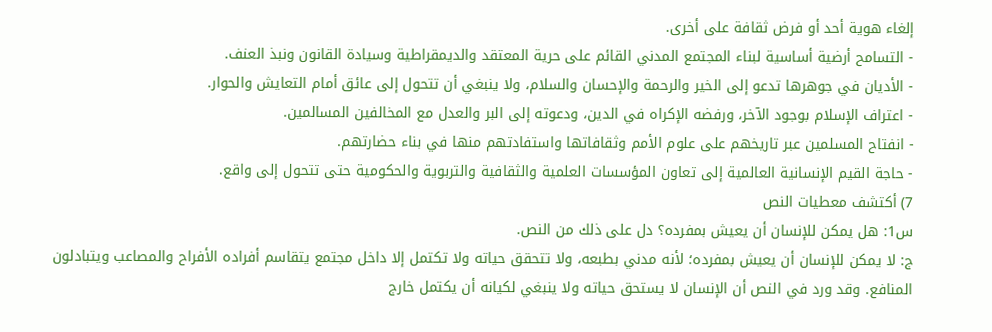إلغاء هوية أحد أو فرض ثقافة على أخرى.
- التسامح أرضية أساسية لبناء المجتمع المدني القائم على حرية المعتقد والديمقراطية وسيادة القانون ونبذ العنف.
- الأديان في جوهرها تدعو إلى الخير والرحمة والإحسان والسلام، ولا ينبغي أن تتحول إلى عائق أمام التعايش والحوار.
- اعتراف الإسلام بوجود الآخر، ورفضه الإكراه في الدين، ودعوته إلى البر والعدل مع المخالفين المسالمين.
- انفتاح المسلمين عبر تاريخهم على علوم الأمم وثقافاتها واستفادتهم منها في بناء حضارتهم.
- حاجة القيم الإنسانية العالمية إلى تعاون المؤسسات العلمية والثقافية والتربوية والحكومية حتى تتحول إلى واقع.
7) أكتشف معطيات النص
س1: هل يمكن للإنسان أن يعيش بمفرده؟ دل على ذلك من النص.
ج: لا يمكن للإنسان أن يعيش بمفرده؛ لأنه مدني بطبعه، ولا تتحقق حياته ولا تكتمل إلا داخل مجتمع يتقاسم أفراده الأفراح والمصاعب ويتبادلون المنافع. وقد ورد في النص أن الإنسان لا يستحق حياته ولا ينبغي لكيانه أن يكتمل خارج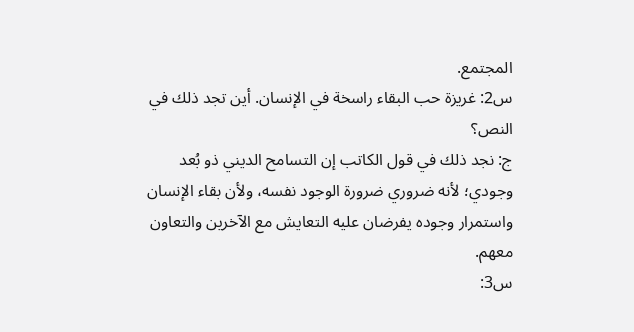المجتمع.
س2: غريزة حب البقاء راسخة في الإنسان. أين تجد ذلك في النص؟
ج: نجد ذلك في قول الكاتب إن التسامح الديني ذو بُعد وجودي؛ لأنه ضروري ضرورة الوجود نفسه، ولأن بقاء الإنسان واستمرار وجوده يفرضان عليه التعايش مع الآخرين والتعاون معهم.
س3: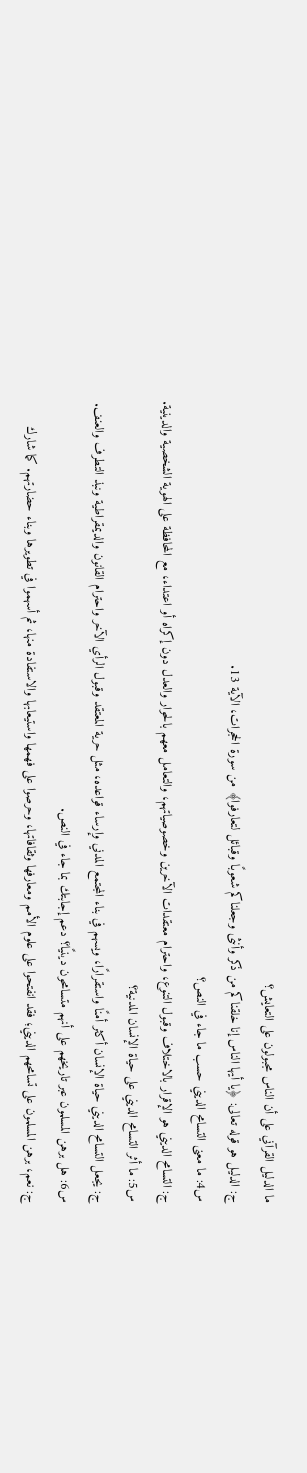ما الدليل القرآني على أن الناس مجبولون على التعايش؟
ج: الدليل هو قوله تعالى: ﴿يا أيها الناس إنا خلقناكم من ذكر وأنثى وجعلناكم شعوبًا وقبائل لتعارفوا﴾ من سورة الحجرات، الآية 13.
س4: ما معنى التسامح الديني حسب ما جاء في النص؟
ج: التسامح الديني هو الإقرار بالاختلاف وقبول التنوع، واحترام معتقدات الآخرين وخصوصياتهم، والتعامل معهم بالحوار والعدل دون إكراه أو اعتداء، مع المحافظة على الهوية الشخصية والدينية.
س5: ما أثر التسامح الديني على حياة الإنسان المدنية؟
ج: يجعل التسامح الديني حياة الإنسان أكثر أمنًا واستقرارًا، ويسهم في بناء المجتمع المدني وإرساء قواعده، مثل حرية المعتقد وقبول الرأي الآخر واحترام القانون والديمقراطية ونبذ التطرف والعنف.
س6: هل برهن المسلمون عبر تاريخهم على أنهم متسامحون دينيًا؟ دعم إجابتك بما جاء في النص.
ج: نعم، برهن المسلمون على تسامحهم الديني؛ فقد انفتحوا على علوم الأمم ومعارفها وثقافاتها، وحرصوا على فهمها واستيعابها والاستفادة منها، ثم أسهموا في تطويرها وبناء حضارتهم. كما شارك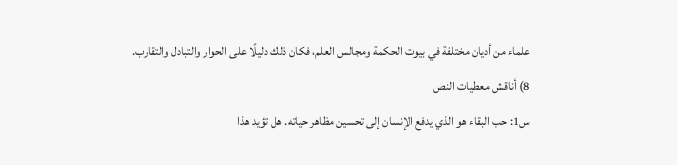علماء من أديان مختلفة في بيوت الحكمة ومجالس العلم، فكان ذلك دليلًا على الحوار والتبادل والتقارب.
8) أناقش معطيات النص
س1: حب البقاء هو الذي يدفع الإنسان إلى تحسين مظاهر حياته. هل تؤيد هذا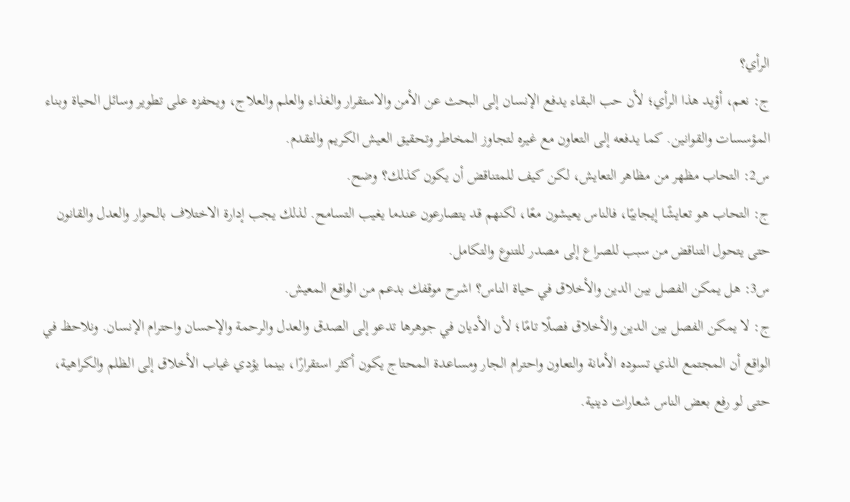الرأي؟
ج: نعم، أؤيد هذا الرأي؛ لأن حب البقاء يدفع الإنسان إلى البحث عن الأمن والاستقرار والغذاء والعلم والعلاج، ويحفزه على تطوير وسائل الحياة وبناء المؤسسات والقوانين. كما يدفعه إلى التعاون مع غيره لتجاوز المخاطر وتحقيق العيش الكريم والتقدم.
س2: التحاب مظهر من مظاهر التعايش، لكن كيف للمتناقض أن يكون كذلك؟ وضح.
ج: التحاب هو تعايشًا إيجابيًا، فالناس يعيشون معًا، لكنهم قد يتصارعون عندما يغيب التسامح. لذلك يجب إدارة الاختلاف بالحوار والعدل والقانون حتى يتحول التناقض من سبب للصراع إلى مصدر للتنوع والتكامل.
س3: هل يمكن الفصل بين الدين والأخلاق في حياة الناس؟ اشرح موقفك بدعم من الواقع المعيش.
ج: لا يمكن الفصل بين الدين والأخلاق فصلًا تامًا؛ لأن الأديان في جوهرها تدعو إلى الصدق والعدل والرحمة والإحسان واحترام الإنسان. ونلاحظ في الواقع أن المجتمع الذي تسوده الأمانة والتعاون واحترام الجار ومساعدة المحتاج يكون أكثر استقرارًا، بينما يؤدي غياب الأخلاق إلى الظلم والكراهية، حتى لو رفع بعض الناس شعارات دينية.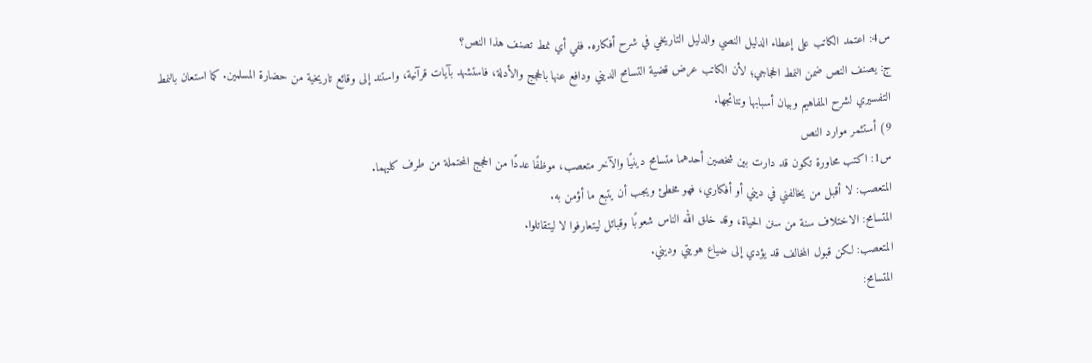س4: اعتمد الكاتب على إعطاء الدليل النصي والدليل التاريخي في شرح أفكاره. ففي أي نمط تصنف هذا النص؟
ج: يصنف النص ضمن النمط الحجاجي؛ لأن الكاتب عرض قضية التسامح الديني ودافع عنها بالحجج والأدلة، فاستشهد بآيات قرآنية، واستند إلى وقائع تاريخية من حضارة المسلمين. كما استعان بالنمط التفسيري لشرح المفاهيم وبيان أسبابها ونتائجها.
9) أستثمر موارد النص
س1: اكتب محاورة تكون قد دارت بين شخصين أحدهما متسامح دينيًا والآخر متعصب، موظفًا عددًا من الحجج المحتملة من طرف كليهما.
المتعصب: لا أقبل من يخالفني في ديني أو أفكاري، فهو مخطئ ويجب أن يتبع ما أؤمن به.
المتسامح: الاختلاف سنة من سنن الحياة، وقد خلق الله الناس شعوبًا وقبائل ليتعارفوا لا ليتقاتلوا.
المتعصب: لكن قبول المخالف قد يؤدي إلى ضياع هويتي وديني.
المتسامح: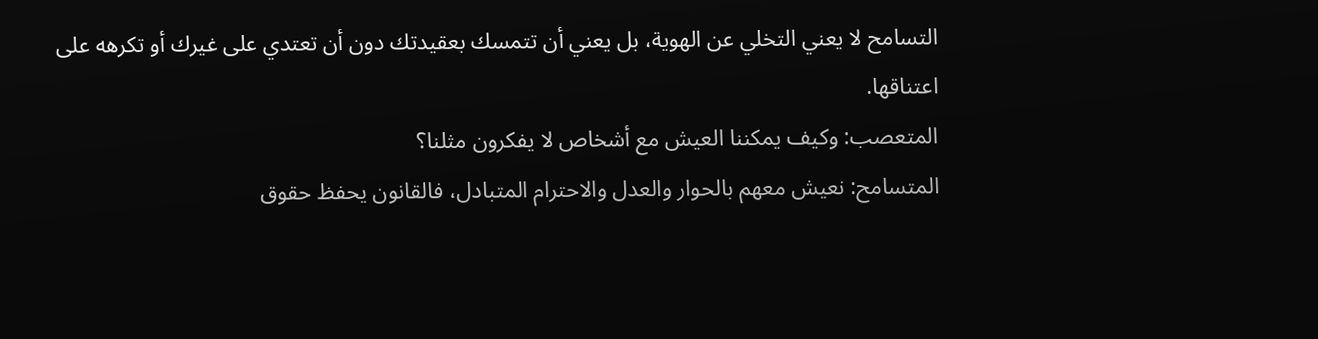التسامح لا يعني التخلي عن الهوية، بل يعني أن تتمسك بعقيدتك دون أن تعتدي على غيرك أو تكرهه على اعتناقها.
المتعصب: وكيف يمكننا العيش مع أشخاص لا يفكرون مثلنا؟
المتسامح: نعيش معهم بالحوار والعدل والاحترام المتبادل، فالقانون يحفظ حقوق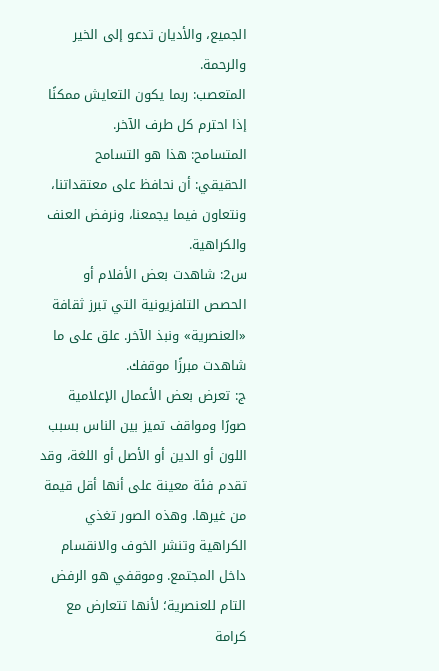الجميع، والأديان تدعو إلى الخير والرحمة.
المتعصب: ربما يكون التعايش ممكنًا إذا احترم كل طرف الآخر.
المتسامح: هذا هو التسامح الحقيقي: أن نحافظ على معتقداتنا، ونتعاون فيما يجمعنا، ونرفض العنف والكراهية.
س2: شاهدت بعض الأفلام أو الحصص التلفزيونية التي تبرز ثقافة «العنصرية» ونبذ الآخر. علق على ما شاهدت مبرزًا موقفك.
ج: تعرض بعض الأعمال الإعلامية صورًا ومواقف تميز بين الناس بسبب اللون أو الدين أو الأصل أو اللغة، وقد تقدم فئة معينة على أنها أقل قيمة من غيرها. وهذه الصور تغذي الكراهية وتنشر الخوف والانقسام داخل المجتمع. وموقفي هو الرفض التام للعنصرية؛ لأنها تتعارض مع كرامة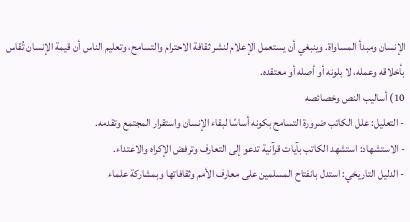الإنسان ومبدأ المساواة. وينبغي أن يستعمل الإعلام لنشر ثقافة الاحترام والتسامح، وتعليم الناس أن قيمة الإنسان تُقاس بأخلاقه وعمله، لا بلونه أو أصله أو معتقده.
10) أساليب النص وخصائصه
- التعليل: علل الكاتب ضرورة التسامح بكونه أساسًا لبقاء الإنسان واستقرار المجتمع وتقدمه.
- الاستشهاد: استشهد الكاتب بآيات قرآنية تدعو إلى التعارف وترفض الإكراه والاعتداء.
- الدليل التاريخي: استدل بانفتاح المسلمين على معارف الأمم وثقافاتها وبمشاركة علماء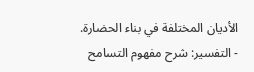الأديان المختلفة في بناء الحضارة.
- التفسير: شرح مفهوم التسامح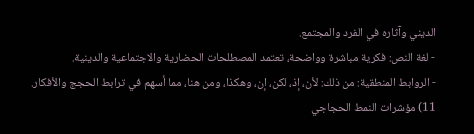الديني وآثاره في الفرد والمجتمع.
- لغة النص: فكرية مباشرة وواضحة، تعتمد المصطلحات الحضارية والاجتماعية والدينية.
- الروابط المنطقية: من ذلك: لأن، إذ، لكن، إن، وهكذا، ومن هنا، مما أسهم في ترابط الحجج والأفكار.
11) مؤشرات النمط الحجاجي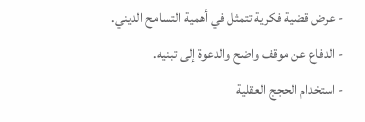- عرض قضية فكرية تتمثل في أهمية التسامح الديني.
- الدفاع عن موقف واضح والدعوة إلى تبنيه.
- استخدام الحجج العقلية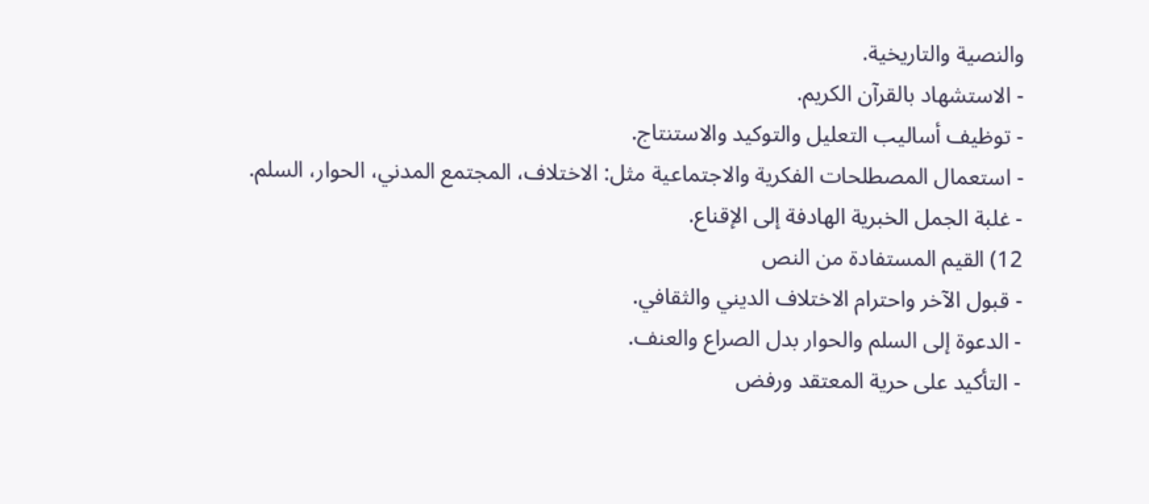والنصية والتاريخية.
- الاستشهاد بالقرآن الكريم.
- توظيف أساليب التعليل والتوكيد والاستنتاج.
- استعمال المصطلحات الفكرية والاجتماعية مثل: الاختلاف، المجتمع المدني، الحوار، السلم.
- غلبة الجمل الخبرية الهادفة إلى الإقناع.
12) القيم المستفادة من النص
- قبول الآخر واحترام الاختلاف الديني والثقافي.
- الدعوة إلى السلم والحوار بدل الصراع والعنف.
- التأكيد على حرية المعتقد ورفض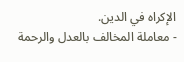الإكراه في الدين.
- معاملة المخالف بالعدل والرحمة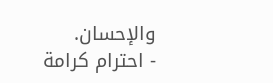والإحسان.
- احترام كرامة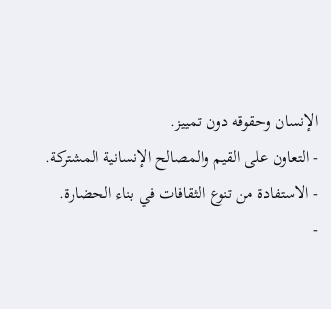الإنسان وحقوقه دون تمييز.
- التعاون على القيم والمصالح الإنسانية المشتركة.
- الاستفادة من تنوع الثقافات في بناء الحضارة.
-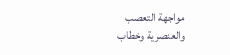مواجهة التعصب والعنصرية وخطاب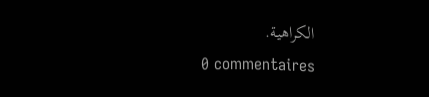الكراهية.
0 commentaires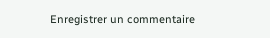Enregistrer un commentaire